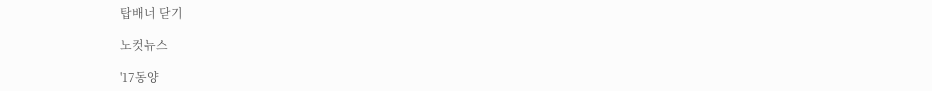탑배너 닫기

노컷뉴스

'17동양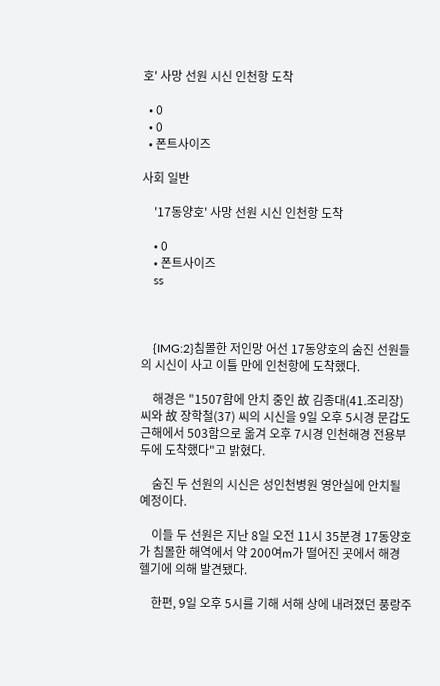호' 사망 선원 시신 인천항 도착

  • 0
  • 0
  • 폰트사이즈

사회 일반

    '17동양호' 사망 선원 시신 인천항 도착

    • 0
    • 폰트사이즈
    ss



    {IMG:2}침몰한 저인망 어선 17동양호의 숨진 선원들의 시신이 사고 이틀 만에 인천항에 도착했다.

    해경은 "1507함에 안치 중인 故 김종대(41.조리장) 씨와 故 장학철(37) 씨의 시신을 9일 오후 5시경 문갑도 근해에서 503함으로 옮겨 오후 7시경 인천해경 전용부두에 도착했다"고 밝혔다.

    숨진 두 선원의 시신은 성인천병원 영안실에 안치될 예정이다.

    이들 두 선원은 지난 8일 오전 11시 35분경 17동양호가 침몰한 해역에서 약 200여m가 떨어진 곳에서 해경 헬기에 의해 발견됐다.

    한편, 9일 오후 5시를 기해 서해 상에 내려졌던 풍랑주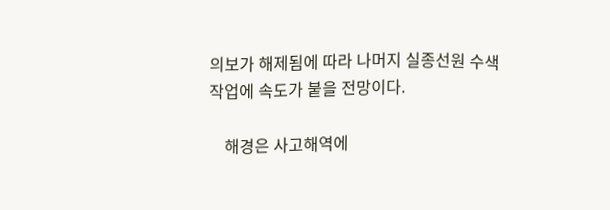의보가 해제됨에 따라 나머지 실종선원 수색작업에 속도가 붙을 전망이다.

    해경은 사고해역에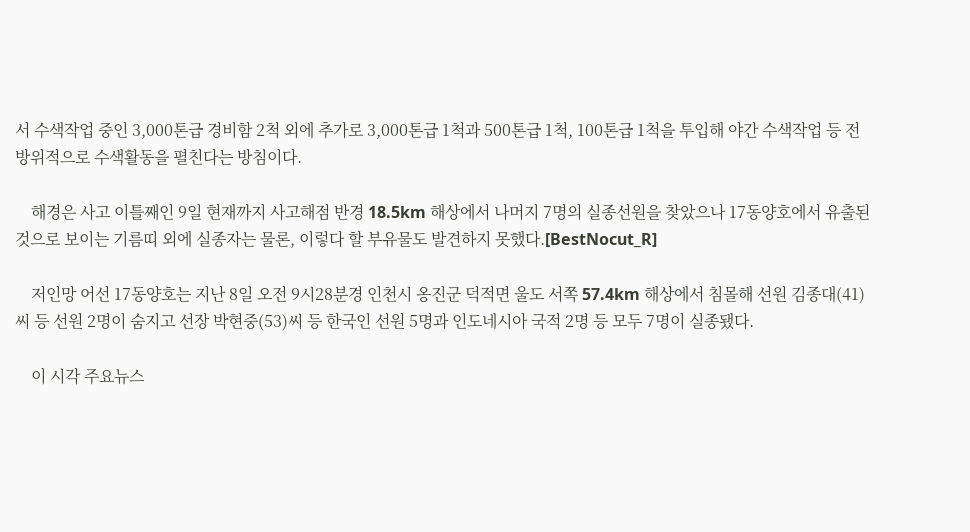서 수색작업 중인 3,000톤급 경비함 2척 외에 추가로 3,000톤급 1척과 500톤급 1척, 100톤급 1척을 투입해 야간 수색작업 등 전방위적으로 수색활동을 펼친다는 방침이다.

    해경은 사고 이틀째인 9일 현재까지 사고해점 반경 18.5km 해상에서 나머지 7명의 실종선원을 찾았으나 17동양호에서 유출된 것으로 보이는 기름띠 외에 실종자는 물론, 이렇다 할 부유물도 발견하지 못했다.[BestNocut_R]

    저인망 어선 17동양호는 지난 8일 오전 9시28분경 인천시 옹진군 덕적면 울도 서쪽 57.4km 해상에서 침몰해 선원 김종대(41)씨 등 선원 2명이 숨지고 선장 박현중(53)씨 등 한국인 선원 5명과 인도네시아 국적 2명 등 모두 7명이 실종됐다.

    이 시각 주요뉴스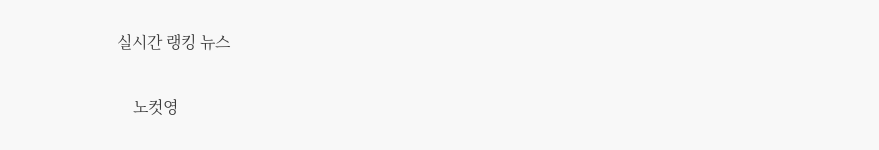실시간 랭킹 뉴스

    노컷영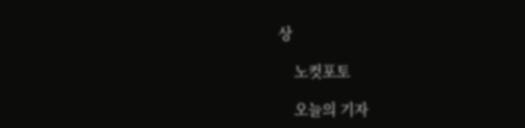상

    노컷포토

    오늘의 기자